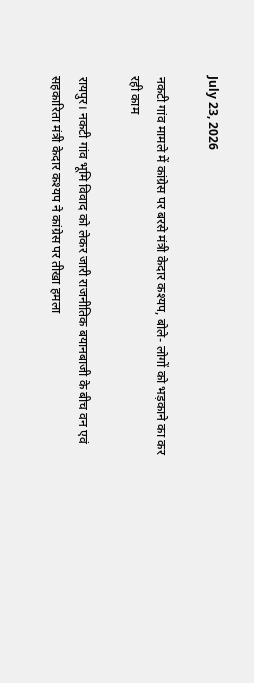July 23, 2026

नकटी गांव मामले में कांग्रेस पर बरसे मंत्री केदार कश्यप, बोले- लोगों को भड़काने का कर रही काम

रायपुर। नकटी गांव भूमि विवाद को लेकर जारी राजनीतिक बयानबाजी के बीच वन एवं सहकारिता मंत्री केदार कश्यप ने कांग्रेस पर तीखा हमला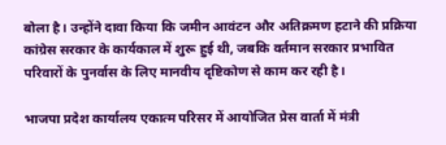बोला है। उन्होंने दावा किया कि जमीन आवंटन और अतिक्रमण हटाने की प्रक्रिया कांग्रेस सरकार के कार्यकाल में शुरू हुई थी, जबकि वर्तमान सरकार प्रभावित परिवारों के पुनर्वास के लिए मानवीय दृष्टिकोण से काम कर रही है।

भाजपा प्रदेश कार्यालय एकात्म परिसर में आयोजित प्रेस वार्ता में मंत्री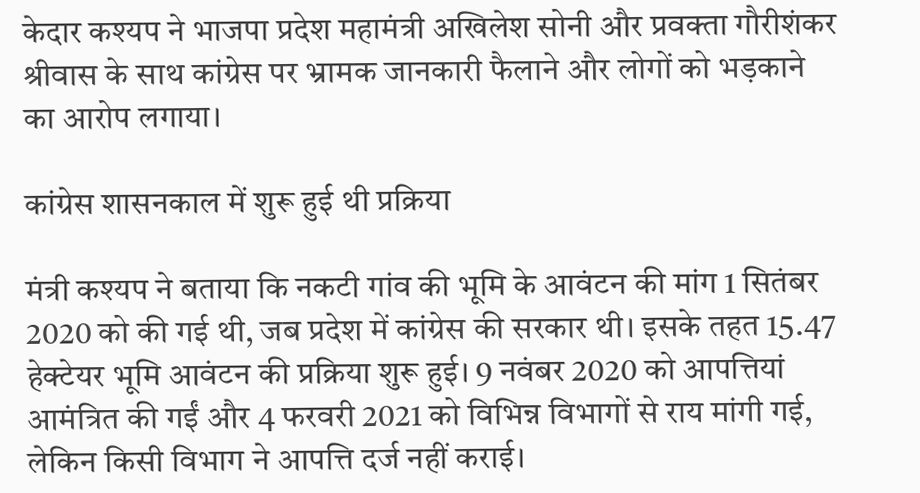केदार कश्यप ने भाजपा प्रदेश महामंत्री अखिलेश सोनी और प्रवक्ता गौरीशंकर श्रीवास के साथ कांग्रेस पर भ्रामक जानकारी फैलाने और लोगों को भड़काने का आरोप लगाया।

कांग्रेस शासनकाल में शुरू हुई थी प्रक्रिया

मंत्री कश्यप ने बताया कि नकटी गांव की भूमि के आवंटन की मांग 1 सितंबर 2020 को की गई थी, जब प्रदेश में कांग्रेस की सरकार थी। इसके तहत 15.47 हेक्टेयर भूमि आवंटन की प्रक्रिया शुरू हुई। 9 नवंबर 2020 को आपत्तियां आमंत्रित की गईं और 4 फरवरी 2021 को विभिन्न विभागों से राय मांगी गई, लेकिन किसी विभाग ने आपत्ति दर्ज नहीं कराई।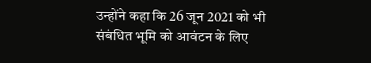उन्होंने कहा कि 26 जून 2021 को भी संबंधित भूमि को आवंटन के लिए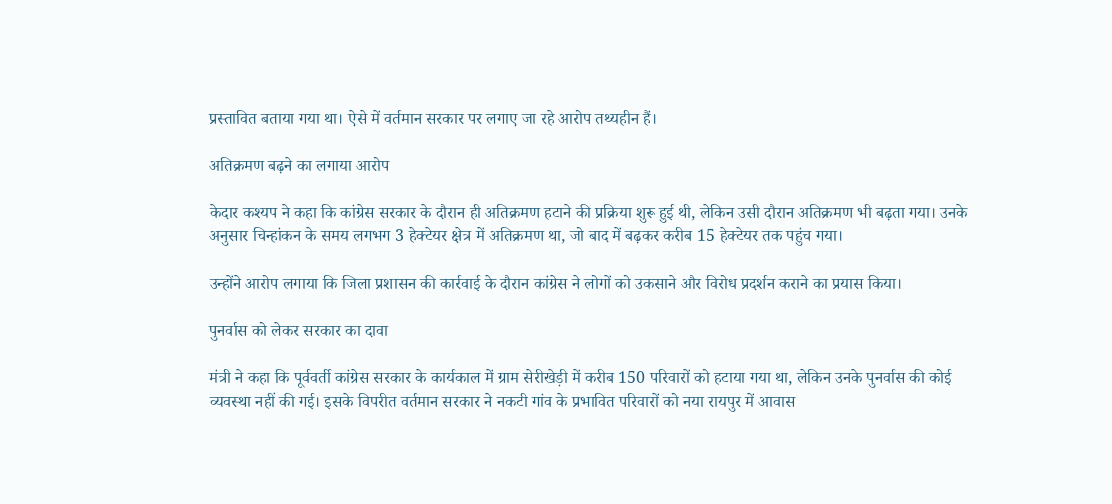प्रस्तावित बताया गया था। ऐसे में वर्तमान सरकार पर लगाए जा रहे आरोप तथ्यहीन हैं।

अतिक्रमण बढ़ने का लगाया आरोप

केदार कश्यप ने कहा कि कांग्रेस सरकार के दौरान ही अतिक्रमण हटाने की प्रक्रिया शुरू हुई थी, लेकिन उसी दौरान अतिक्रमण भी बढ़ता गया। उनके अनुसार चिन्हांकन के समय लगभग 3 हेक्टेयर क्षेत्र में अतिक्रमण था, जो बाद में बढ़कर करीब 15 हेक्टेयर तक पहुंच गया।

उन्होंने आरोप लगाया कि जिला प्रशासन की कार्रवाई के दौरान कांग्रेस ने लोगों को उकसाने और विरोध प्रदर्शन कराने का प्रयास किया।

पुनर्वास को लेकर सरकार का दावा

मंत्री ने कहा कि पूर्ववर्ती कांग्रेस सरकार के कार्यकाल में ग्राम सेरीखेड़ी में करीब 150 परिवारों को हटाया गया था, लेकिन उनके पुनर्वास की कोई व्यवस्था नहीं की गई। इसके विपरीत वर्तमान सरकार ने नकटी गांव के प्रभावित परिवारों को नया रायपुर में आवास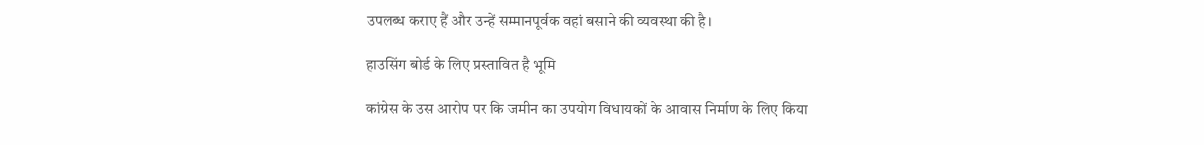उपलब्ध कराए हैं और उन्हें सम्मानपूर्वक वहां बसाने की व्यवस्था की है।

हाउसिंग बोर्ड के लिए प्रस्तावित है भूमि

कांग्रेस के उस आरोप पर कि जमीन का उपयोग विधायकों के आवास निर्माण के लिए किया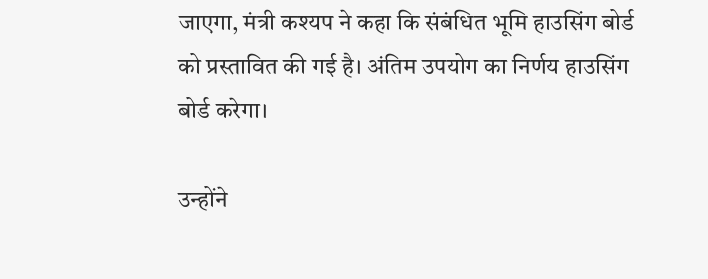जाएगा, मंत्री कश्यप ने कहा कि संबंधित भूमि हाउसिंग बोर्ड को प्रस्तावित की गई है। अंतिम उपयोग का निर्णय हाउसिंग बोर्ड करेगा।

उन्होंने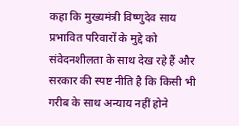कहा कि मुख्यमंत्री विष्णुदेव साय प्रभावित परिवारों के मुद्दे को संवेदनशीलता के साथ देख रहे हैं और सरकार की स्पष्ट नीति है कि किसी भी गरीब के साथ अन्याय नहीं होने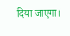दिया जाएगा।